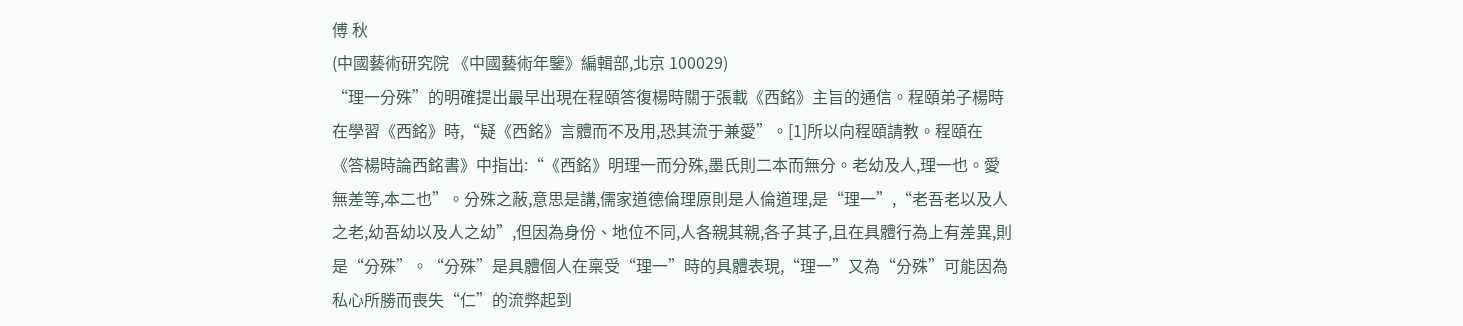傅 秋
(中國藝術研究院 《中國藝術年鑒》編輯部,北京 100029)
“理一分殊”的明確提出最早出現在程頤答復楊時關于張載《西銘》主旨的通信。程頤弟子楊時在學習《西銘》時,“疑《西銘》言體而不及用,恐其流于兼愛”。[1]所以向程頤請教。程頤在《答楊時論西銘書》中指出:“《西銘》明理一而分殊,墨氏則二本而無分。老幼及人,理一也。愛無差等,本二也”。分殊之蔽,意思是講,儒家道德倫理原則是人倫道理,是“理一”,“老吾老以及人之老,幼吾幼以及人之幼”,但因為身份、地位不同,人各親其親,各子其子,且在具體行為上有差異,則是“分殊”。“分殊”是具體個人在稟受“理一”時的具體表現,“理一”又為“分殊”可能因為私心所勝而喪失“仁”的流弊起到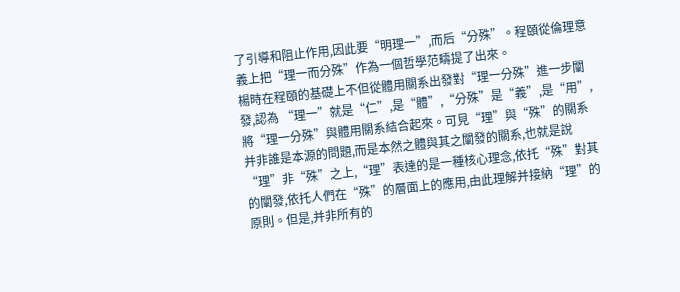了引導和阻止作用,因此要“明理一”,而后“分殊”。程頤從倫理意義上把“理一而分殊”作為一個哲學范疇提了出來。
楊時在程頤的基礎上不但從體用關系出發對“理一分殊”進一步闡發,認為 “理一”就是“仁”,是“體”,“分殊”是“義”,是“用”,將“理一分殊”與體用關系結合起來。可見“理”與“殊”的關系并非誰是本源的問題,而是本然之體與其之闡發的關系,也就是說“理”非“殊”之上,“理”表達的是一種核心理念,依托“殊”對其的闡發,依托人們在“殊”的層面上的應用,由此理解并接納“理”的原則。但是,并非所有的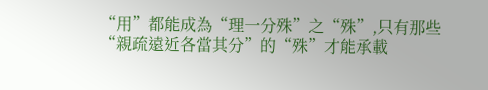“用”都能成為“理一分殊”之“殊”,只有那些“親疏遠近各當其分”的“殊”才能承載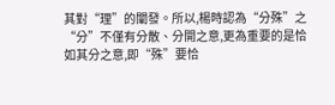其對“理”的闡發。所以,楊時認為“分殊”之“分”不僅有分散、分開之意,更為重要的是恰如其分之意,即“殊”要恰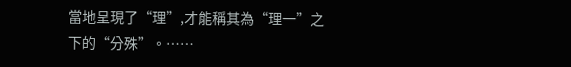當地呈現了“理”,才能稱其為“理一”之下的“分殊”。……